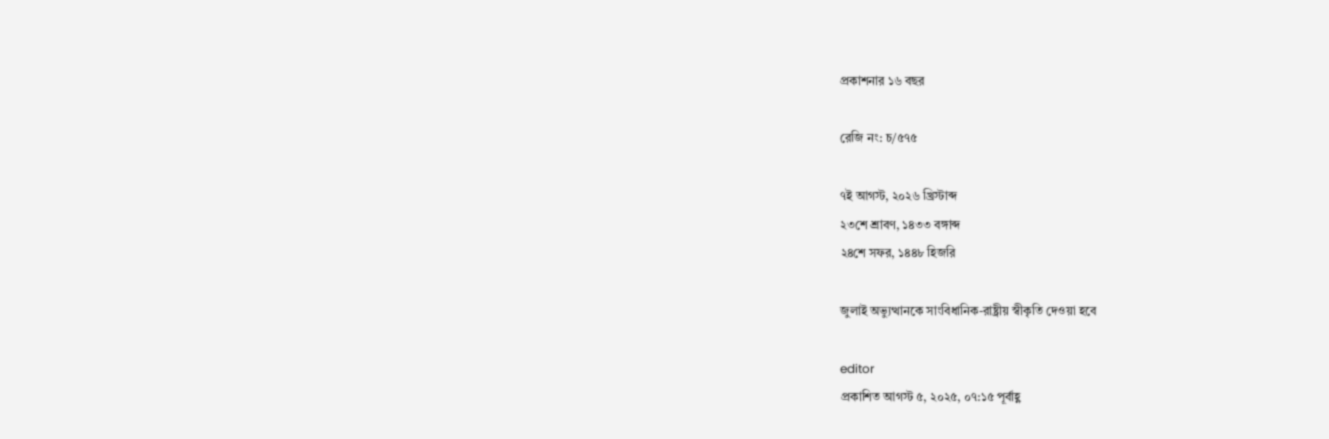প্রকাশনার ১৬ বছর

রেজি নং: চ/৫৭৫

৭ই আগস্ট, ২০২৬ খ্রিস্টাব্দ
২৩শে শ্রাবণ, ১৪৩৩ বঙ্গাব্দ
২৪শে সফর, ১৪৪৮ হিজরি

জুলাই অভ্যুত্থানকে সাংবিধানিক-রাষ্ট্রীয় স্বীকৃতি দেওয়া হবে

editor
প্রকাশিত আগস্ট ৫, ২০২৫, ০৭:১৫ পূর্বাহ্ণ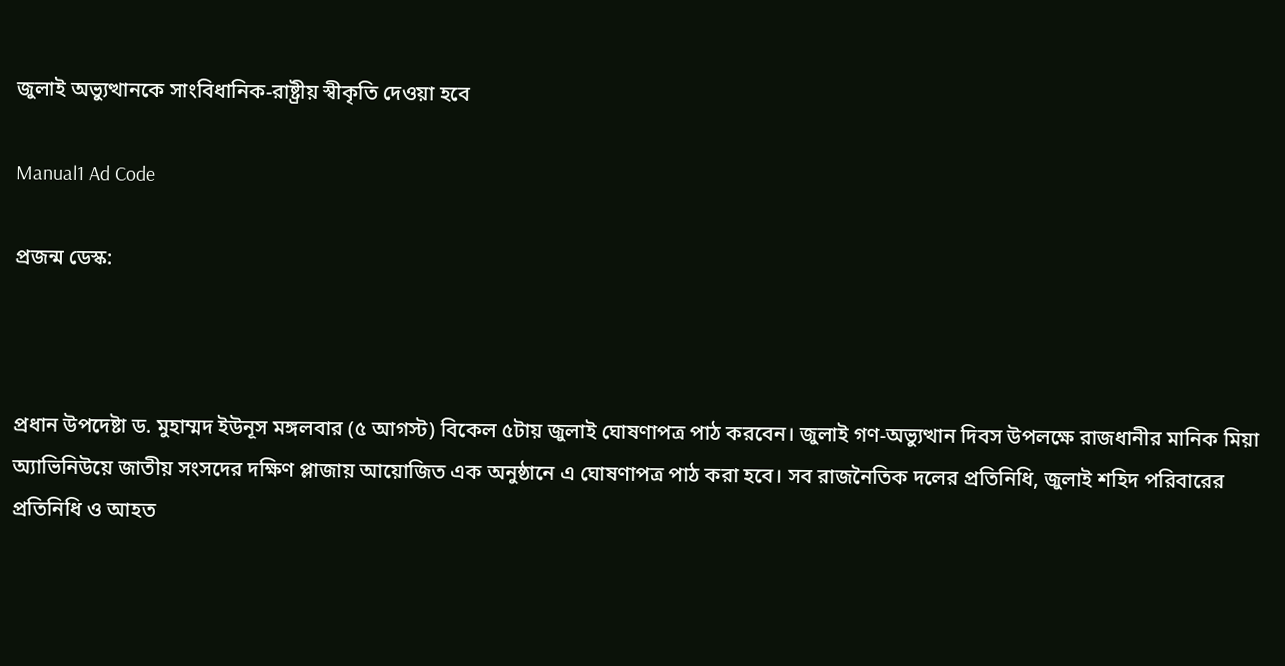জুলাই অভ্যুত্থানকে সাংবিধানিক-রাষ্ট্রীয় স্বীকৃতি দেওয়া হবে

Manual1 Ad Code

প্রজন্ম ডেস্ক:



প্রধান উপদেষ্টা ড. মুহাম্মদ ইউনূস মঙ্গলবার (৫ আগস্ট) বিকেল ৫টায় জুলাই ঘোষণাপত্র পাঠ করবেন। জুলাই গণ-অভ্যুত্থান দিবস উপলক্ষে রাজধানীর মানিক মিয়া অ্যাভিনিউয়ে জাতীয় সংসদের দক্ষিণ প্লাজায় আয়োজিত এক অনুষ্ঠানে এ ঘোষণাপত্র পাঠ করা হবে। সব রাজনৈতিক দলের প্রতিনিধি, জুলাই শহিদ পরিবারের প্রতিনিধি ও আহত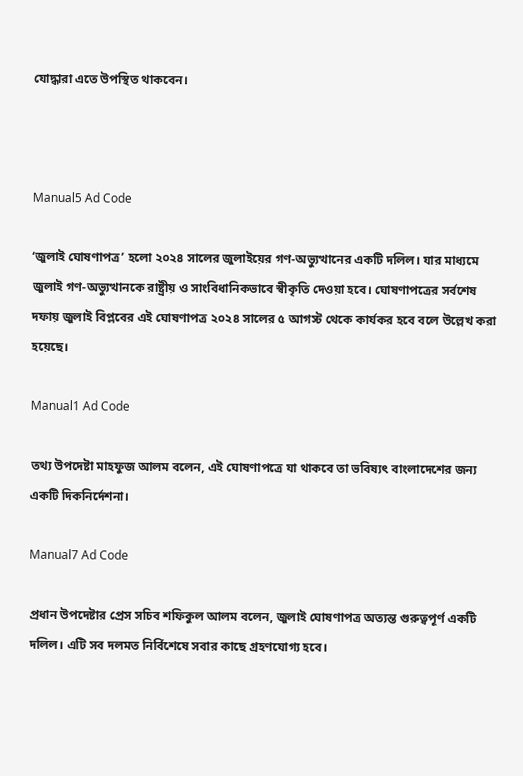যোদ্ধারা এতে উপস্থিত থাকবেন।



Manual5 Ad Code

‘জুলাই ঘোষণাপত্র’ হলো ২০২৪ সালের জুলাইয়ের গণ-অভ্যুত্থানের একটি দলিল। যার মাধ্যমে জুলাই গণ-অভ্যুত্থানকে রাষ্ট্রীয় ও সাংবিধানিকভাবে স্বীকৃতি দেওয়া হবে। ঘোষণাপত্রের সর্বশেষ দফায় জুলাই বিপ্লবের এই ঘোষণাপত্র ২০২৪ সালের ৫ আগস্ট থেকে কার্যকর হবে বলে উল্লেখ করা হয়েছে।

Manual1 Ad Code

তথ্য উপদেষ্টা মাহফুজ আলম বলেন, এই ঘোষণাপত্রে যা থাকবে তা ভবিষ্যৎ বাংলাদেশের জন্য একটি দিকনির্দেশনা।

Manual7 Ad Code

প্রধান উপদেষ্টার প্রেস সচিব শফিকুল আলম বলেন, জুলাই ঘোষণাপত্র অত্যন্ত গুরুত্বপূর্ণ একটি দলিল। এটি সব দলমত নির্বিশেষে সবার কাছে গ্রহণযোগ্য হবে।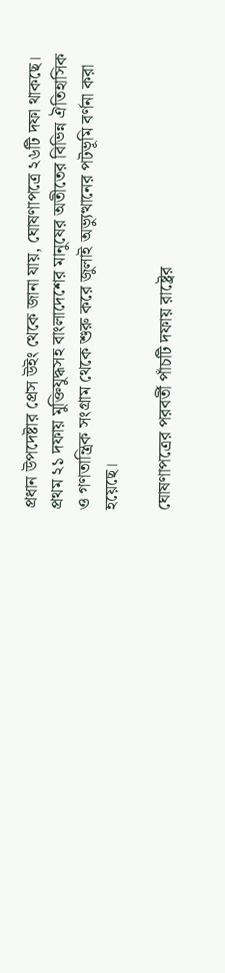প্রধান উপদেষ্টার প্রেস উইং থেকে জানা যায়, ঘোষণাপত্রে ২৬টি দফা থাকছে। প্রথম ২১ দফায় মুক্তিযুদ্ধসহ বাংলাদেশের মানুষের অতীতের বিভিন্ন ঐতিহাসিক ও গণতান্ত্রিক সংগ্রাম থেকে শুরু করে জুলাই অভ্যুত্থানের পটভূমি বর্ণনা করা হয়েছে।

ঘোষণাপত্রের পরবর্তী পাঁচটি দফায় রাষ্ট্রের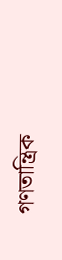গণতান্ত্রিক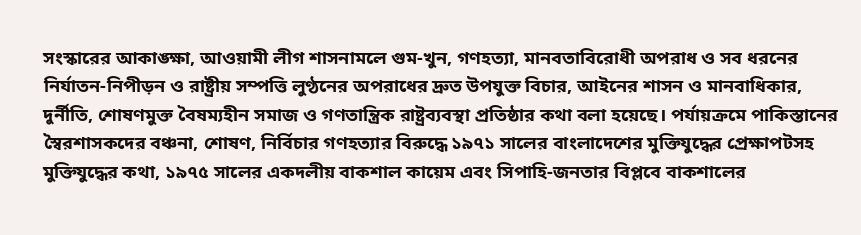সংস্কারের আকাঙ্ক্ষা, আওয়ামী লীগ শাসনামলে গুম-খুন, গণহত্যা, মানবতাবিরোধী অপরাধ ও সব ধরনের নির্যাতন-নিপীড়ন ও রাষ্ট্রীয় সম্পত্তি লুণ্ঠনের অপরাধের দ্রুত উপযুক্ত বিচার, আইনের শাসন ও মানবাধিকার, দুর্নীতি, শোষণমুক্ত বৈষম্যহীন সমাজ ও গণতান্ত্রিক রাষ্ট্রব্যবস্থা প্রতিষ্ঠার কথা বলা হয়েছে। পর্যায়ক্রমে পাকিস্তানের স্বৈরশাসকদের বঞ্চনা, শোষণ, নির্বিচার গণহত্যার বিরুদ্ধে ১৯৭১ সালের বাংলাদেশের মুক্তিযুদ্ধের প্রেক্ষাপটসহ মুক্তিযুদ্ধের কথা, ১৯৭৫ সালের একদলীয় বাকশাল কায়েম এবং সিপাহি-জনতার বিপ্লবে বাকশালের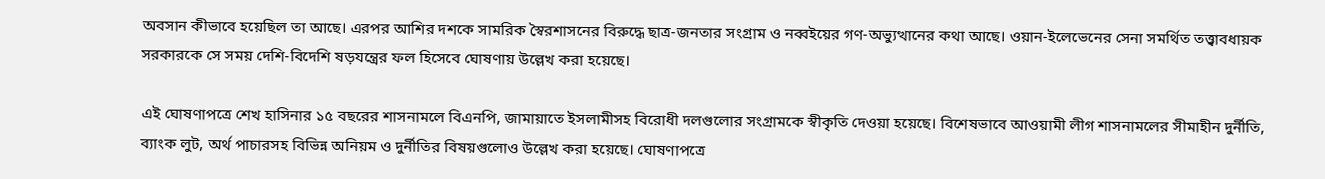অবসান কীভাবে হয়েছিল তা আছে। এরপর আশির দশকে সামরিক স্বৈরশাসনের বিরুদ্ধে ছাত্র-জনতার সংগ্রাম ও নব্বইয়ের গণ-অভ্যুত্থানের কথা আছে। ওয়ান-ইলেভেনের সেনা সমর্থিত তত্ত্বাবধায়ক সরকারকে সে সময় দেশি-বিদেশি ষড়যন্ত্রের ফল হিসেবে ঘোষণায় উল্লেখ করা হয়েছে।

এই ঘোষণাপত্রে শেখ হাসিনার ১৫ বছরের শাসনামলে বিএনপি, জামায়াতে ইসলামীসহ বিরোধী দলগুলোর সংগ্রামকে স্বীকৃতি দেওয়া হয়েছে। বিশেষভাবে আওয়ামী লীগ শাসনামলের সীমাহীন দুর্নীতি, ব্যাংক লুট, অর্থ পাচারসহ বিভিন্ন অনিয়ম ও দুর্নীতির বিষয়গুলোও উল্লেখ করা হয়েছে। ঘোষণাপত্রে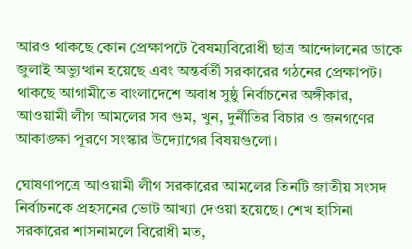আরও থাকছে কোন প্রেক্ষাপটে বৈষম্যবিরোধী ছাত্র আন্দোলনের ডাকে জুলাই অভ্যুত্থান হয়েছে এবং অন্তর্বর্তী সরকারের গঠনের প্রেক্ষাপট। থাকছে আগামীতে বাংলাদেশে অবাধ সুষ্ঠু নির্বাচনের অঙ্গীকার, আওয়ামী লীগ আমলের সব গুম, খুন, দুর্নীতির বিচার ও জনগণের আকাঙ্ক্ষা পূরণে সংস্কার উদ্যোগের বিষয়গুলো।

ঘোষণাপত্রে আওয়ামী লীগ সরকারের আমলের তিনটি জাতীয় সংসদ নির্বাচনকে প্রহসনের ভোট আখ্যা দেওয়া হয়েছে। শেখ হাসিনা সরকারের শাসনামলে বিরোধী মত,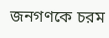জনগণকে চরম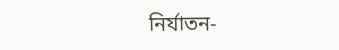নির্যাতন-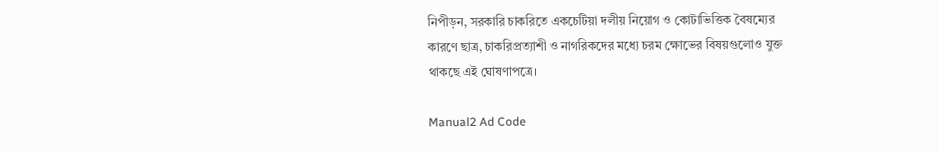নিপীড়ন, সরকারি চাকরিতে একচেটিয়া দলীয় নিয়োগ ও কোটাভিত্তিক বৈষম্যের কারণে ছাত্র, চাকরিপ্রত্যাশী ও নাগরিকদের মধ্যে চরম ক্ষোভের বিষয়গুলোও যুক্ত থাকছে এই ঘোষণাপত্রে।

Manual2 Ad Code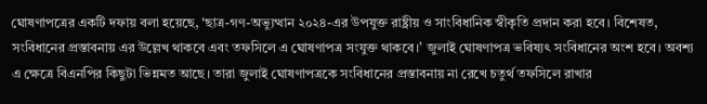ঘোষণাপত্রের একটি দফায় বলা হয়েছে, ‘ছাত্র-গণ-অভ্যুত্থান ২০২৪-এর উপযুক্ত রাষ্ট্রীয় ও সাংবিধানিক স্বীকৃতি প্রদান করা হবে। বিশেষত, সংবিধানের প্রস্তাবনায় এর উল্লেখ থাকবে এবং তফসিলে এ ঘোষণাপত্র সংযুক্ত থাকবে।’ জুলাই ঘোষণাপত্র ভবিষ্যৎ সংবিধানের অংশ হবে। অবশ্য এ ক্ষেত্রে বিএনপির কিছুটা ভিন্নমত আছে। তারা জুলাই ঘোষণাপত্রকে সংবিধানের প্রস্তাবনায় না রেখে চতুর্থ তফসিলে রাখার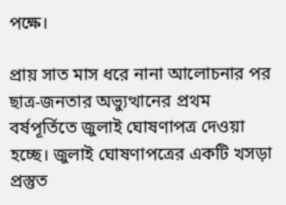পক্ষে।

প্রায় সাত মাস ধরে নানা আলোচনার পর ছাত্র-জনতার অভ্যুত্থানের প্রথম বর্ষপূর্তিতে জুলাই ঘোষণাপত্র দেওয়া হচ্ছে। জুলাই ঘোষণাপত্রের একটি খসড়া প্রস্তুত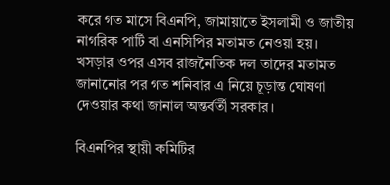করে গত মাসে বিএনপি, জামায়াতে ইসলামী ও জাতীয় নাগরিক পার্টি বা এনসিপির মতামত নেওয়া হয়। খসড়ার ওপর এসব রাজনৈতিক দল তাদের মতামত জানানোর পর গত শনিবার এ নিয়ে চূড়ান্ত ঘোষণা দেওয়ার কথা জানাল অন্তর্বর্তী সরকার।

বিএনপির স্থায়ী কমিটির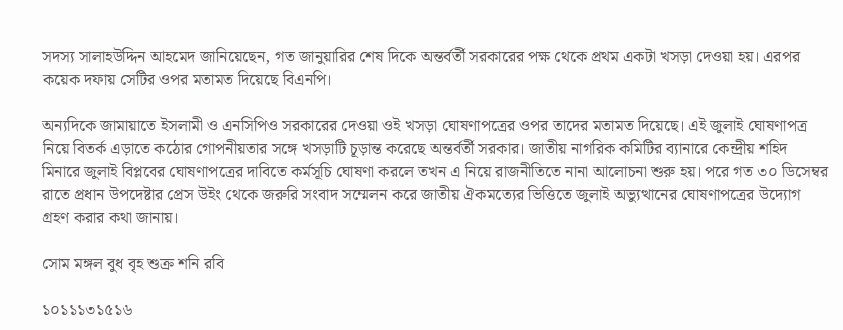সদস্য সালাহউদ্দিন আহমেদ জানিয়েছেন, গত জানুয়ারির শেষ দিকে অন্তর্বর্তী সরকারের পক্ষ থেকে প্রথম একটা খসড়া দেওয়া হয়। এরপর কয়েক দফায় সেটির ওপর মতামত দিয়েছে বিএনপি।

অন্যদিকে জামায়াতে ইসলামী ও এনসিপিও সরকারের দেওয়া ওই খসড়া ঘোষণাপত্রের ওপর তাদের মতামত দিয়েছে। এই জুলাই ঘোষণাপত্র নিয়ে বিতর্ক এড়াতে কঠোর গোপনীয়তার সঙ্গে খসড়াটি চূড়ান্ত করেছে অন্তর্বর্তী সরকার। জাতীয় নাগরিক কমিটির ব্যানারে কেন্দ্রীয় শহিদ মিনারে জুলাই বিপ্লবের ঘোষণাপত্রের দাবিতে কর্মসূচি ঘোষণা করলে তখন এ নিয়ে রাজনীতিতে নানা আলোচনা শুরু হয়। পরে গত ৩০ ডিসেম্বর রাতে প্রধান উপদেষ্টার প্রেস উইং থেকে জরুরি সংবাদ সম্মেলন করে জাতীয় ঐকমত্যের ভিত্তিতে জুলাই অভ্যুত্থানের ঘোষণাপত্রের উদ্যোগ গ্রহণ করার কথা জানায়।

সোম মঙ্গল বুধ বৃহ শুক্র শনি রবি

১০১১১৩১৫১৬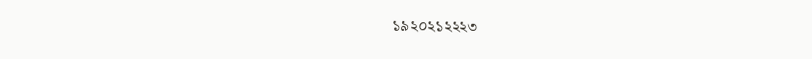১৯২০২১২২২৩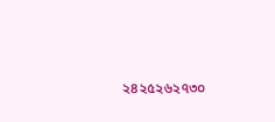২৪২৫২৬২৭৩০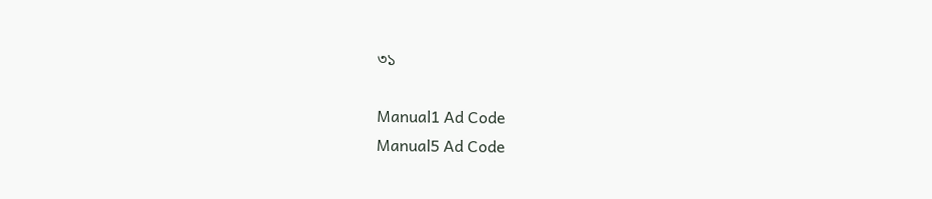৩১

Manual1 Ad Code
Manual5 Ad Code